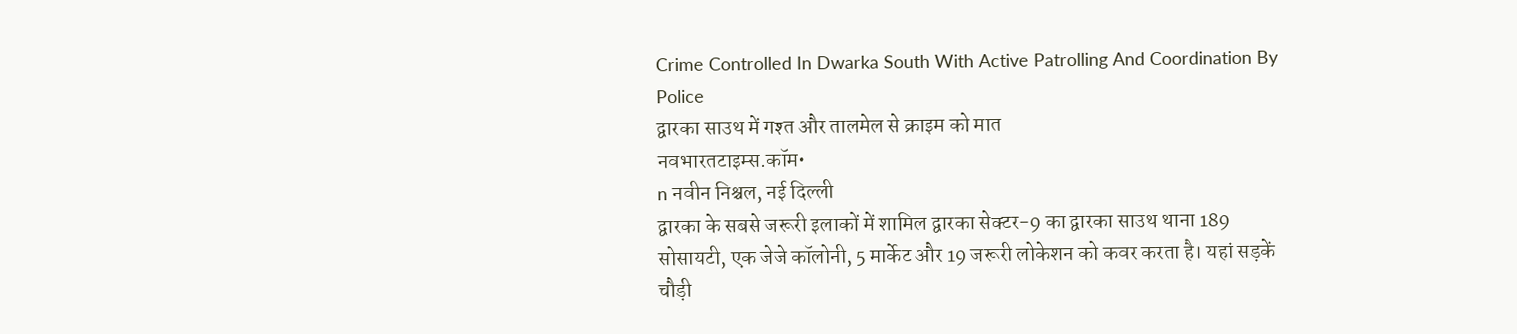Crime Controlled In Dwarka South With Active Patrolling And Coordination By Police
द्वारका साउथ में गश्त और तालमेल से क्राइम को मात
नवभारतटाइम्स.कॉम•
n नवीन निश्चल, नई दिल्ली
द्वारका के सबसे जरूरी इलाकों में शामिल द्वारका सेक्टर-9 का द्वारका साउथ थाना 189 सोसायटी, एक जेजे कॉलोनी, 5 मार्केट और 19 जरूरी लोकेशन को कवर करता है। यहां सड़कें चौड़ी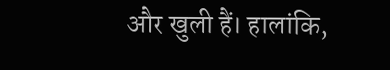और खुली हैं। हालांकि,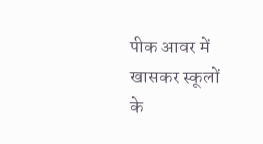पीक आवर में खासकर स्कूलों के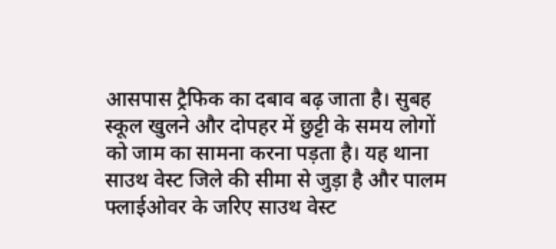आसपास ट्रैफिक का दबाव बढ़ जाता है। सुबह स्कूल खुलने और दोपहर में छुट्टी के समय लोगों को जाम का सामना करना पड़ता है। यह थाना साउथ वेस्ट जिले की सीमा से जुड़ा है और पालम फ्लाईओवर के जरिए साउथ वेस्ट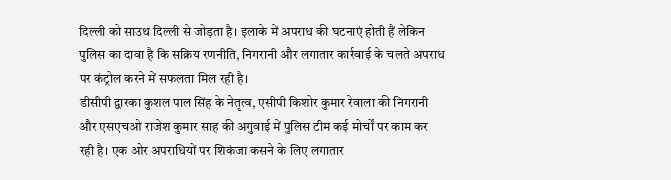दिल्ली को साउथ दिल्ली से जोड़ता है। इलाके में अपराध की घटनाएं होती हैं लेकिन पुलिस का दावा है कि सक्रिय रणनीति, निगरानी और लगातार कार्रवाई के चलते अपराध पर कंट्रोल करने में सफलता मिल रही है।
डीसीपी द्वारका कुशल पाल सिंह के नेतृत्व, एसीपी किशोर कुमार रेवाला की निगरानी और एसएचओ राजेश कुमार साह की अगुवाई में पुलिस टीम कई मोर्चों पर काम कर रही है। एक ओर अपराधियों पर शिकंजा कसने के लिए लगातार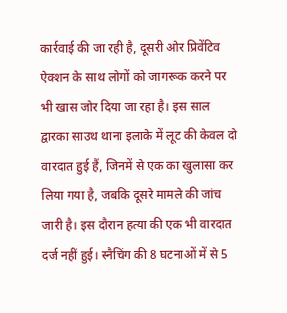कार्रवाई की जा रही है, दूसरी ओर प्रिवेंटिव ऐक्शन के साथ लोगों को जागरूक करने पर भी खास जोर दिया जा रहा है। इस साल द्वारका साउथ थाना इलाके में लूट की केवल दो वारदात हुई हैं, जिनमें से एक का खुलासा कर लिया गया है, जबकि दूसरे मामले की जांच जारी है। इस दौरान हत्या की एक भी वारदात दर्ज नहीं हुई। स्नैचिंग की 8 घटनाओं में से 5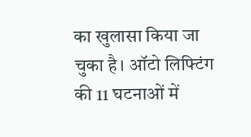का खुलासा किया जा चुका है। ऑटो लिफ्टिंग की 11 घटनाओं में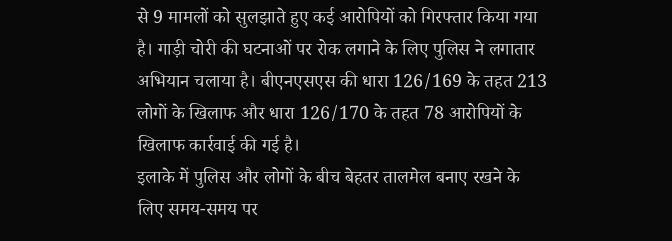से 9 मामलों को सुलझाते हुए कई आरोपियों को गिरफ्तार किया गया है। गाड़ी चोरी की घटनाओं पर रोक लगाने के लिए पुलिस ने लगातार अभियान चलाया है। बीएनएसएस की धारा 126/169 के तहत 213 लोगों के खिलाफ और धारा 126/170 के तहत 78 आरोपियों के खिलाफ कार्रवाई की गई है।
इलाके में पुलिस और लोगों के बीच बेहतर तालमेल बनाए रखने के लिए समय-समय पर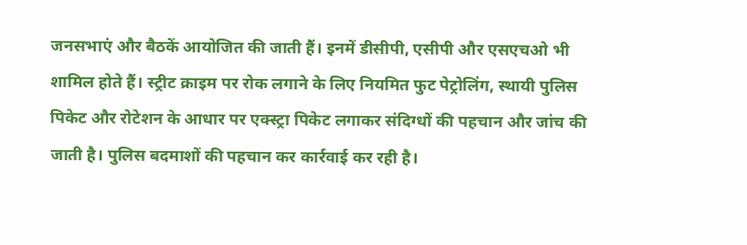जनसभाएं और बैठकें आयोजित की जाती हैं। इनमें डीसीपी, एसीपी और एसएचओ भी शामिल होते हैं। स्ट्रीट क्राइम पर रोक लगाने के लिए नियमित फुट पेट्रोलिंग, स्थायी पुलिस पिकेट और रोटेशन के आधार पर एक्स्ट्रा पिकेट लगाकर संदिग्धों की पहचान और जांच की जाती है। पुलिस बदमाशों की पहचान कर कार्रवाई कर रही है।